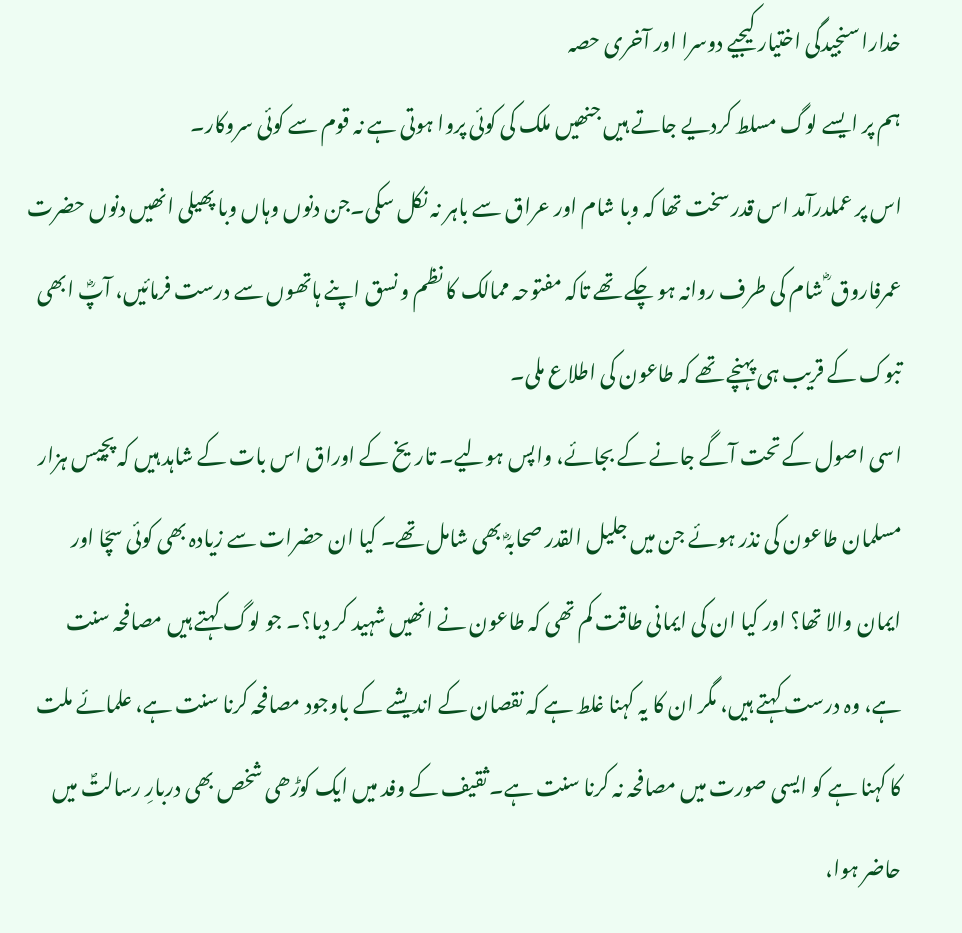خدارا سنجیدگی اختیار کیجیے دوسرا اور آخری حصہ
ہم پر ایسے لوگ مسلط کردیے جاتے ہیں جنھیں ملک کی کوئی پروا ہوتی ہے نہ قوم سے کوئی سروکار۔
اس پر عملدرآمد اس قدر سخت تھا کہ وبا شام اور عراق سے باہر نہ نکل سکی۔جن دنوں وہاں وبا پھیلی انھیں دنوں حضرت عمرفاروق ؓ شام کی طرف روانہ ہو چکے تھے تاکہ مفتوحہ ممالک کا نظم و نسق اپنے ہاتھوں سے درست فرمائیں، آپؓ ابھی تبوک کے قریب ہی پہنچے تھے کہ طاعون کی اطلاع ملی۔
اسی اصول کے تحت آگے جانے کے بجائے، واپس ہولیے۔ تاریخ کے اوراق اس بات کے شاہد ہیں کہ پچیس ہزار مسلمان طاعون کی نذر ہوئے جن میں جلیل القدر صحابہؓ بھی شامل تھے۔ کیا ان حضرات سے زیادہ بھی کوئی سچّا اور ایمان والا تھا؟ اور کیا ان کی ایمانی طاقت کم تھی کہ طاعون نے انھیں شہید کر دیا؟۔ جو لوگ کہتے ہیں مصافحہ سنت ہے، وہ درست کہتے ہیں، مگر ان کا یہ کہنا غلط ہے کہ نقصان کے اندیشے کے باوجود مصافحہ کرنا سنت ہے، علمائے ملت کا کہنا ہے کو ایسی صورت میں مصافحہ نہ کرنا سنت ہے۔ ثقیف کے وفد میں ایک کوڑھی شخص بھی دربارِ رسالتؐ میں حاضر ہوا،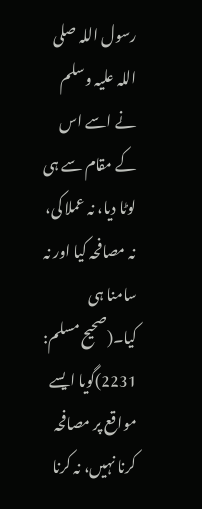رسول اللہ صلی اللہ علیہ وسلم نے اسے اس کے مقام سے ہی لوٹا دیا، نہ عملا کی، نہ مصافحہ کیا اور نہ سامنا ہی کیا۔(صحیح مسلم: 2231)گویا ایسے مواقع پر مصافحہ کرنا نہیں، نہ کرنا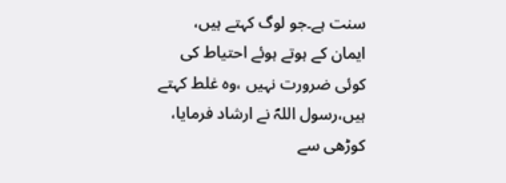سنت ہے۔جو لوگ کہتے ہیں، ایمان کے ہوتے ہوئے احتیاط کی کوئی ضرورت نہیں ،وہ غلط کہتے ہیں،رسول اللہؐ نے ارشاد فرمایا، کوڑھی سے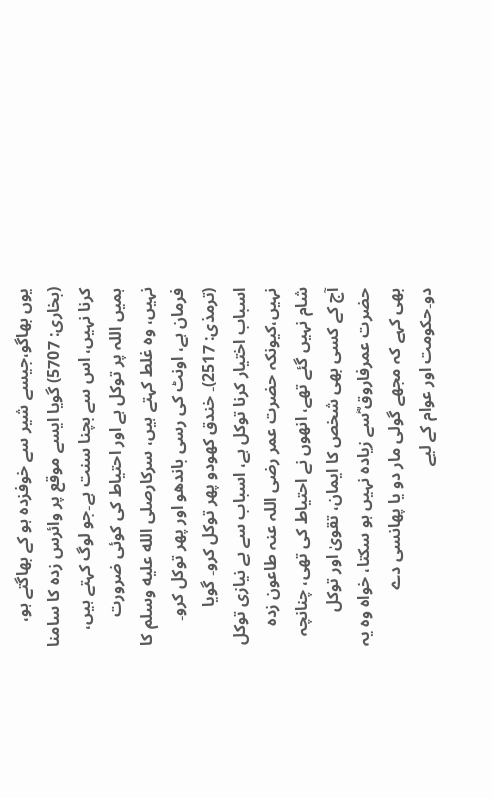یوں بھاگو،جیسے شیر سے خوفزدہ ہو کے بھاگتے ہو، (بخاری: 5707) گویا ایسے موقع پر وائرس زدہ کا سامنا کرنا نہیں، اس سے بچنا سنت ہے۔جو لوگ کہتے ہیں، ہمیں اللہ پر توکل ہے اور احتیاط کی کوئی ضرورت نہیں، وہ غلط کہتے ہیں، سرکارصلى الله عليه وسلم کا فرمان ہے، اونٹ کی رسی باندھو اور پھر توکل کرو۔
(ترمذی: 2517)۔ خندق کھودو پھر توکل کرو۔ گویا اسباب اختیار کرنا توکل ہے، اسباب سے بے نیازی توکل نہیں،کیونکہ حضرت عمر رضی اللہ عنہ طاعون زدہ شام نہیں گئے تھے، انھوں نے احتیاط کی تھی، چنانچہ آج کے کسی بھی شخص کا ایمان، تقویٰ اور توکل حضرت عمرفاروق ؓسے زیادہ نہیں ہو سکتا، خواہ وہ یہ بھی کہے کہ مجھے گولی مار دو یا پھانسی دے دو۔حکومت اور عوام کے لیے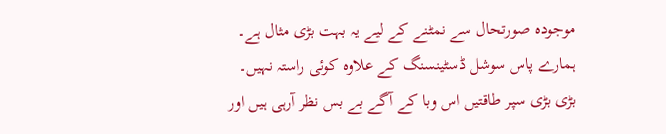موجودہ صورتحال سے نمٹنے کے لیے یہ بہت بڑی مثال ہے۔ ہمارے پاس سوشل ڈسٹینسنگ کے علاوہ کوئی راستہ نہیں۔ بڑی بڑی سپر طاقتیں اس وبا کے آگے بے بس نظر آرہی ہیں اور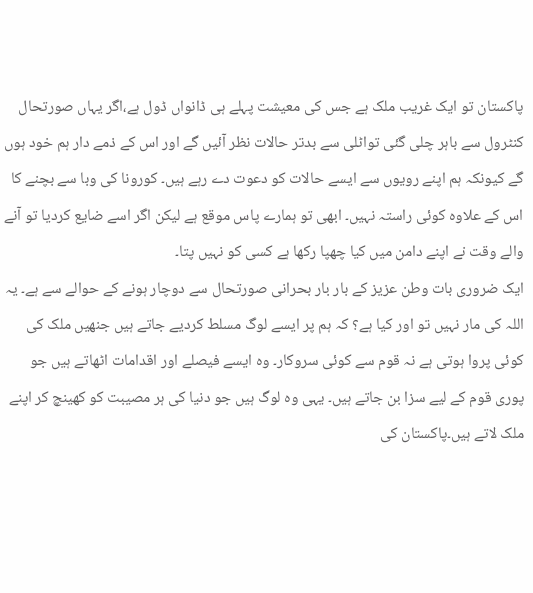پاکستان تو ایک غریب ملک ہے جس کی معیشت پہلے ہی ڈانواں ڈول ہے،اگر یہاں صورتحال کنٹرول سے باہر چلی گئی تواٹلی سے بدتر حالات نظر آئیں گے اور اس کے ذمے دار ہم خود ہوں گے کیونکہ ہم اپنے رویوں سے ایسے حالات کو دعوت دے رہے ہیں۔ کورونا کی وبا سے بچنے کا اس کے علاوہ کوئی راستہ نہیں۔ ابھی تو ہمارے پاس موقع ہے لیکن اگر اسے ضایع کردیا تو آنے والے وقت نے اپنے دامن میں کیا چھپا رکھا ہے کسی کو نہیں پتا۔
ایک ضروری بات وطن عزیز کے بار بار بحرانی صورتحال سے دوچار ہونے کے حوالے سے ہے۔ یہ اللہ کی مار نہیں تو اور کیا ہے؟ کہ ہم پر ایسے لوگ مسلط کردیے جاتے ہیں جنھیں ملک کی کوئی پروا ہوتی ہے نہ قوم سے کوئی سروکار۔ وہ ایسے فیصلے اور اقدامات اٹھاتے ہیں جو پوری قوم کے لیے سزا بن جاتے ہیں۔ یہی وہ لوگ ہیں جو دنیا کی ہر مصیبت کو کھینچ کر اپنے ملک لاتے ہیں۔پاکستان کی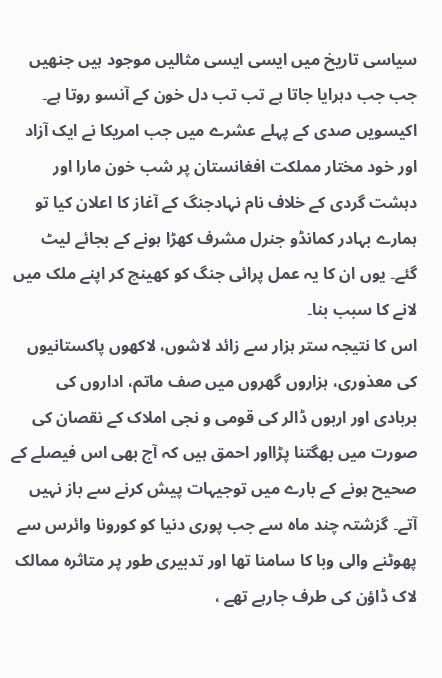سیاسی تاریخ میں ایسی ایسی مثالیں موجود ہیں جنھیں جب جب دہرایا جاتا ہے تب تب دل خون کے آنسو روتا ہے۔ اکیسویں صدی کے پہلے عشرے میں جب امریکا نے ایک آزاد اور خود مختار مملکت افغانستان پر شب خون مارا اور دہشت گردی کے خلاف نام نہادجنگ کے آغاز کا اعلان کیا تو ہمارے بہادر کمانڈو جنرل مشرف کھڑا ہونے کے بجائے لیٹ گئے۔ یوں ان کا یہ عمل پرائی جنگ کو کھینچ کر اپنے ملک میں لانے کا سبب بنا۔
اس کا نتیجہ ستر ہزار سے زائد لاشوں، لاکھوں پاکستانیوں کی معذوری، ہزاروں گھروں میں صف ماتم، اداروں کی بربادی اور اربوں ڈالر کی قومی و نجی املاک کے نقصان کی صورت میں بھگتنا پڑااور احمق ہیں کہ آج بھی اس فیصلے کے صحیح ہونے کے بارے میں توجیہات پیش کرنے سے باز نہیں آتے۔ گزشتہ چند ماہ سے جب پوری دنیا کو کورونا وائرس سے پھوٹنے والی وبا کا سامنا تھا اور تدبیری طور پر متاثرہ ممالک لاک ڈاؤن کی طرف جارہے تھے ،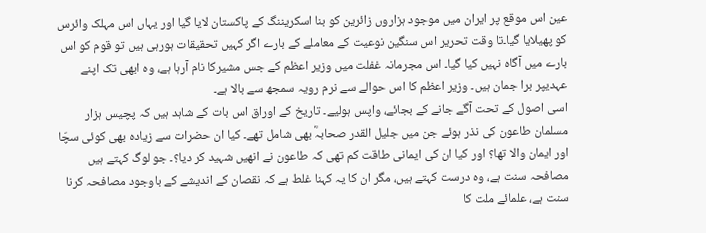عین اس موقع پر ایران میں موجود ہزاروں زائرین کو بنا اسکریننگ کے پاکستان لایا گیا اور یہاں اس مہلک وائرس کو پھیلایا گیا۔تا وقت تحریر اس سنگین نوعیت کے معاملے کے بارے اگر کہیں تحقیقات ہورہی ہیں تو قوم کو اس بارے میں آگاہ نہیں کیا گیا۔ اس مجرمانہ غفلت میں وزیر اعظم کے جس مشیرکا نام آرہا ہے، وہ ابھی تک اپنے عہدیپر برا جمان ہیں۔ وزیر اعظم کا اس حوالے سے نرم رویہ سمجھ سے بالا ہے۔
اسی اصول کے تحت آگے جانے کے بجائے، واپس ہولیے۔ تاریخ کے اوراق اس بات کے شاہد ہیں کہ پچیس ہزار مسلمان طاعون کی نذر ہوئے جن میں جلیل القدر صحابہؓ بھی شامل تھے۔ کیا ان حضرات سے زیادہ بھی کوئی سچّا اور ایمان والا تھا؟ اور کیا ان کی ایمانی طاقت کم تھی کہ طاعون نے انھیں شہید کر دیا؟۔ جو لوگ کہتے ہیں مصافحہ سنت ہے، وہ درست کہتے ہیں، مگر ان کا یہ کہنا غلط ہے کہ نقصان کے اندیشے کے باوجود مصافحہ کرنا سنت ہے، علمائے ملت کا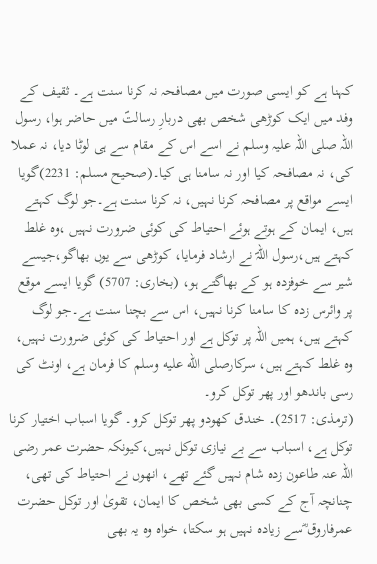کہنا ہے کو ایسی صورت میں مصافحہ نہ کرنا سنت ہے۔ ثقیف کے وفد میں ایک کوڑھی شخص بھی دربارِ رسالتؐ میں حاضر ہوا، رسول اللہ صلی اللہ علیہ وسلم نے اسے اس کے مقام سے ہی لوٹا دیا، نہ عملا کی، نہ مصافحہ کیا اور نہ سامنا ہی کیا۔(صحیح مسلم: 2231)گویا ایسے مواقع پر مصافحہ کرنا نہیں، نہ کرنا سنت ہے۔جو لوگ کہتے ہیں، ایمان کے ہوتے ہوئے احتیاط کی کوئی ضرورت نہیں ،وہ غلط کہتے ہیں،رسول اللہؐ نے ارشاد فرمایا، کوڑھی سے یوں بھاگو،جیسے شیر سے خوفزدہ ہو کے بھاگتے ہو، (بخاری: 5707) گویا ایسے موقع پر وائرس زدہ کا سامنا کرنا نہیں، اس سے بچنا سنت ہے۔جو لوگ کہتے ہیں، ہمیں اللہ پر توکل ہے اور احتیاط کی کوئی ضرورت نہیں، وہ غلط کہتے ہیں، سرکارصلى الله عليه وسلم کا فرمان ہے، اونٹ کی رسی باندھو اور پھر توکل کرو۔
(ترمذی: 2517)۔ خندق کھودو پھر توکل کرو۔ گویا اسباب اختیار کرنا توکل ہے، اسباب سے بے نیازی توکل نہیں،کیونکہ حضرت عمر رضی اللہ عنہ طاعون زدہ شام نہیں گئے تھے، انھوں نے احتیاط کی تھی، چنانچہ آج کے کسی بھی شخص کا ایمان، تقویٰ اور توکل حضرت عمرفاروق ؓسے زیادہ نہیں ہو سکتا، خواہ وہ یہ بھی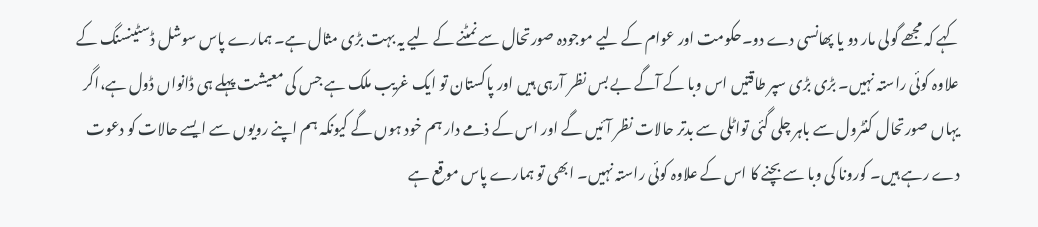کہے کہ مجھے گولی مار دو یا پھانسی دے دو۔حکومت اور عوام کے لیے موجودہ صورتحال سے نمٹنے کے لیے یہ بہت بڑی مثال ہے۔ ہمارے پاس سوشل ڈسٹینسنگ کے علاوہ کوئی راستہ نہیں۔ بڑی بڑی سپر طاقتیں اس وبا کے آگے بے بس نظر آرہی ہیں اور پاکستان تو ایک غریب ملک ہے جس کی معیشت پہلے ہی ڈانواں ڈول ہے،اگر یہاں صورتحال کنٹرول سے باہر چلی گئی تواٹلی سے بدتر حالات نظر آئیں گے اور اس کے ذمے دار ہم خود ہوں گے کیونکہ ہم اپنے رویوں سے ایسے حالات کو دعوت دے رہے ہیں۔ کورونا کی وبا سے بچنے کا اس کے علاوہ کوئی راستہ نہیں۔ ابھی تو ہمارے پاس موقع ہے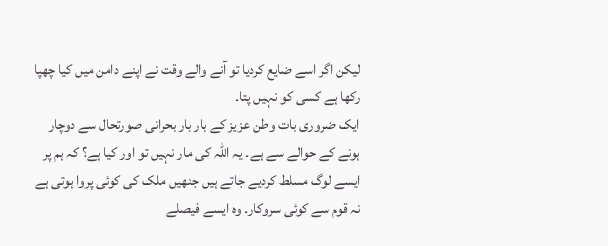لیکن اگر اسے ضایع کردیا تو آنے والے وقت نے اپنے دامن میں کیا چھپا رکھا ہے کسی کو نہیں پتا۔
ایک ضروری بات وطن عزیز کے بار بار بحرانی صورتحال سے دوچار ہونے کے حوالے سے ہے۔ یہ اللہ کی مار نہیں تو اور کیا ہے؟ کہ ہم پر ایسے لوگ مسلط کردیے جاتے ہیں جنھیں ملک کی کوئی پروا ہوتی ہے نہ قوم سے کوئی سروکار۔ وہ ایسے فیصلے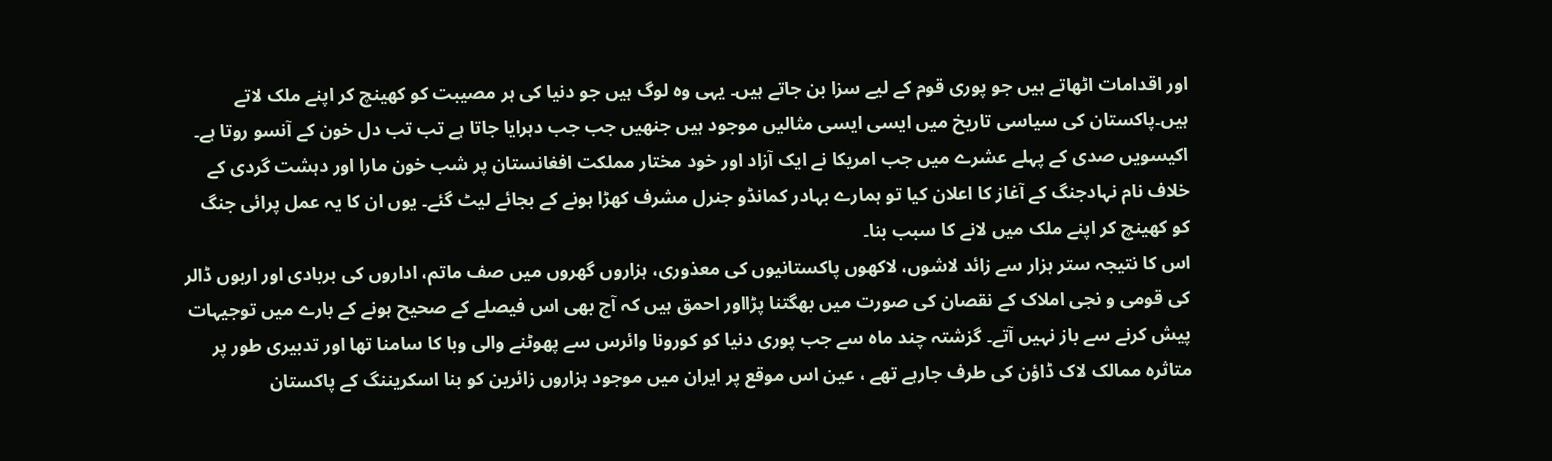اور اقدامات اٹھاتے ہیں جو پوری قوم کے لیے سزا بن جاتے ہیں۔ یہی وہ لوگ ہیں جو دنیا کی ہر مصیبت کو کھینچ کر اپنے ملک لاتے ہیں۔پاکستان کی سیاسی تاریخ میں ایسی ایسی مثالیں موجود ہیں جنھیں جب جب دہرایا جاتا ہے تب تب دل خون کے آنسو روتا ہے۔ اکیسویں صدی کے پہلے عشرے میں جب امریکا نے ایک آزاد اور خود مختار مملکت افغانستان پر شب خون مارا اور دہشت گردی کے خلاف نام نہادجنگ کے آغاز کا اعلان کیا تو ہمارے بہادر کمانڈو جنرل مشرف کھڑا ہونے کے بجائے لیٹ گئے۔ یوں ان کا یہ عمل پرائی جنگ کو کھینچ کر اپنے ملک میں لانے کا سبب بنا۔
اس کا نتیجہ ستر ہزار سے زائد لاشوں، لاکھوں پاکستانیوں کی معذوری، ہزاروں گھروں میں صف ماتم، اداروں کی بربادی اور اربوں ڈالر کی قومی و نجی املاک کے نقصان کی صورت میں بھگتنا پڑااور احمق ہیں کہ آج بھی اس فیصلے کے صحیح ہونے کے بارے میں توجیہات پیش کرنے سے باز نہیں آتے۔ گزشتہ چند ماہ سے جب پوری دنیا کو کورونا وائرس سے پھوٹنے والی وبا کا سامنا تھا اور تدبیری طور پر متاثرہ ممالک لاک ڈاؤن کی طرف جارہے تھے ، عین اس موقع پر ایران میں موجود ہزاروں زائرین کو بنا اسکریننگ کے پاکستان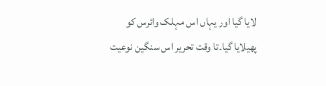لایا گیا اور یہاں اس مہلک وائرس کو پھیلایا گیا۔تا وقت تحریر اس سنگین نوعیت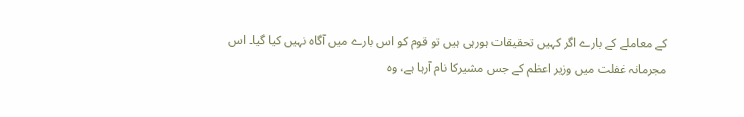کے معاملے کے بارے اگر کہیں تحقیقات ہورہی ہیں تو قوم کو اس بارے میں آگاہ نہیں کیا گیا۔ اس مجرمانہ غفلت میں وزیر اعظم کے جس مشیرکا نام آرہا ہے، وہ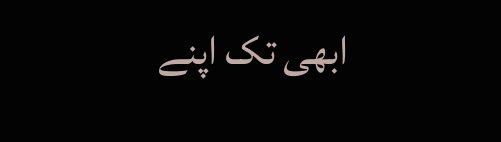ابھی تک اپنے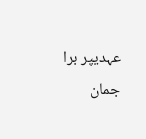عہدیپر برا جمان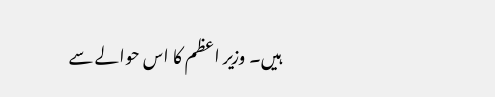ہیں۔ وزیر اعظم کا اس حوالے سے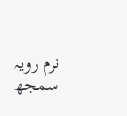نرم رویہ سمجھ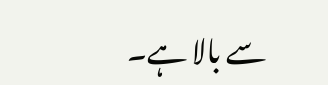سے بالا ہے۔